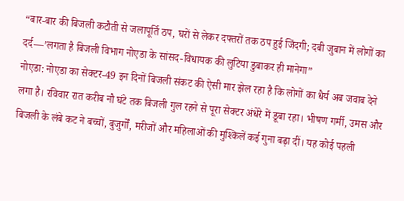“बार-बार की बिजली कटौती से जलापूर्ति ठप, घरों से लेकर दफ्तरों तक ठप हुई जिंदगी; दबी जुबान में लोगों का दर्द—’लगता है बिजली विभाग नोएडा के सांसद-विधायक की लुटिया डुबाकर ही मानेगा”
नोएडा: नोएडा का सेक्टर-49 इन दिनों बिजली संकट की ऐसी मार झेल रहा है कि लोगों का धैर्य अब जवाब देने लगा है। रविवार रात करीब नौ घंटे तक बिजली गुल रहने से पूरा सेक्टर अंधेरे में डूबा रहा। भीषण गर्मी, उमस और बिजली के लंबे कट ने बच्चों, बुजुर्गों, मरीजों और महिलाओं की मुश्किलें कई गुना बढ़ा दीं। यह कोई पहली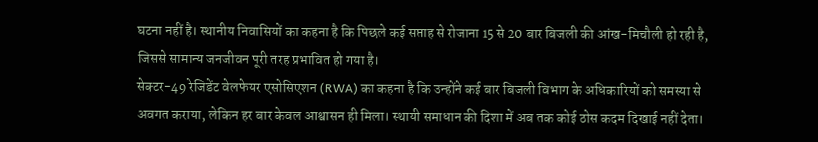घटना नहीं है। स्थानीय निवासियों का कहना है कि पिछले कई सप्ताह से रोजाना 15 से 20 बार बिजली की आंख-मिचौली हो रही है, जिससे सामान्य जनजीवन पूरी तरह प्रभावित हो गया है।
सेक्टर-49 रेजिडेंट वेलफेयर एसोसिएशन (RWA) का कहना है कि उन्होंने कई बार बिजली विभाग के अधिकारियों को समस्या से अवगत कराया, लेकिन हर बार केवल आश्वासन ही मिला। स्थायी समाधान की दिशा में अब तक कोई ठोस कदम दिखाई नहीं देता।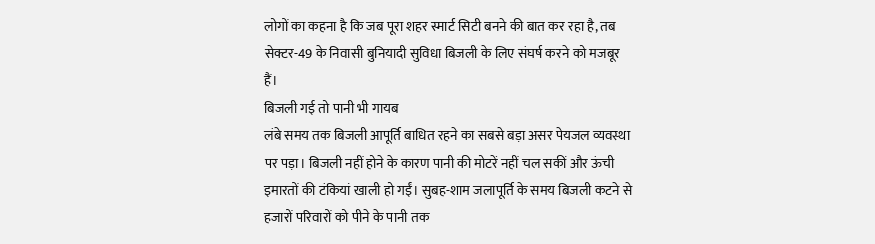लोगों का कहना है कि जब पूरा शहर स्मार्ट सिटी बनने की बात कर रहा है, तब सेक्टर-49 के निवासी बुनियादी सुविधा बिजली के लिए संघर्ष करने को मजबूर हैं।
बिजली गई तो पानी भी गायब
लंबे समय तक बिजली आपूर्ति बाधित रहने का सबसे बड़ा असर पेयजल व्यवस्था पर पड़ा। बिजली नहीं होने के कारण पानी की मोटरें नहीं चल सकीं और ऊंची इमारतों की टंकियां खाली हो गईं। सुबह-शाम जलापूर्ति के समय बिजली कटने से हजारों परिवारों को पीने के पानी तक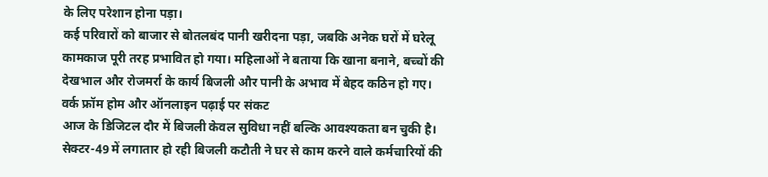के लिए परेशान होना पड़ा।
कई परिवारों को बाजार से बोतलबंद पानी खरीदना पड़ा, जबकि अनेक घरों में घरेलू कामकाज पूरी तरह प्रभावित हो गया। महिलाओं ने बताया कि खाना बनाने, बच्चों की देखभाल और रोजमर्रा के कार्य बिजली और पानी के अभाव में बेहद कठिन हो गए।
वर्क फ्रॉम होम और ऑनलाइन पढ़ाई पर संकट
आज के डिजिटल दौर में बिजली केवल सुविधा नहीं बल्कि आवश्यकता बन चुकी है। सेक्टर-49 में लगातार हो रही बिजली कटौती ने घर से काम करने वाले कर्मचारियों की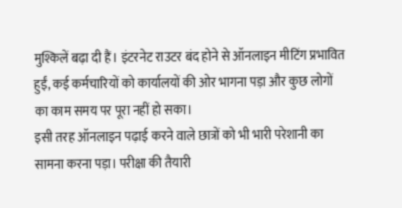मुश्किलें बढ़ा दी हैं। इंटरनेट राउटर बंद होने से ऑनलाइन मीटिंग प्रभावित हुईं, कई कर्मचारियों को कार्यालयों की ओर भागना पड़ा और कुछ लोगों का काम समय पर पूरा नहीं हो सका।
इसी तरह ऑनलाइन पढ़ाई करने वाले छात्रों को भी भारी परेशानी का सामना करना पड़ा। परीक्षा की तैयारी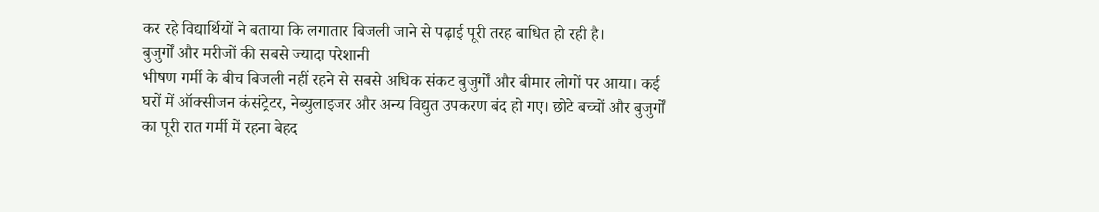कर रहे विद्यार्थियों ने बताया कि लगातार बिजली जाने से पढ़ाई पूरी तरह बाधित हो रही है।
बुजुर्गों और मरीजों की सबसे ज्यादा परेशानी
भीषण गर्मी के बीच बिजली नहीं रहने से सबसे अधिक संकट बुजुर्गों और बीमार लोगों पर आया। कई घरों में ऑक्सीजन कंसंट्रेटर, नेब्युलाइजर और अन्य विद्युत उपकरण बंद हो गए। छोटे बच्चों और बुजुर्गों का पूरी रात गर्मी में रहना बेहद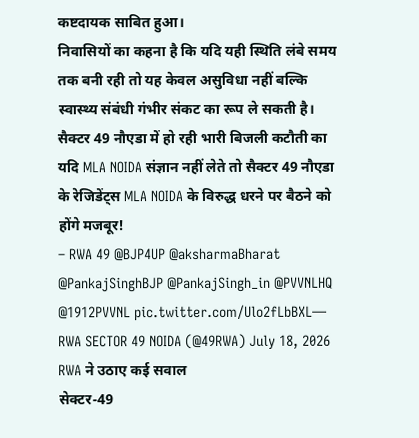कष्टदायक साबित हुआ।
निवासियों का कहना है कि यदि यही स्थिति लंबे समय तक बनी रही तो यह केवल असुविधा नहीं बल्कि स्वास्थ्य संबंधी गंभीर संकट का रूप ले सकती है।
सैक्टर 49 नौएडा में हो रही भारी बिजली कटौती का यदि MLA NOIDA संज्ञान नहीं लेते तो सैक्टर 49 नौएडा के रेजिडेंट्स MLA NOIDA के विरुद्ध धरने पर बैठने को होंगे मजबूर!
– RWA 49 @BJP4UP @aksharmaBharat @PankajSinghBJP @PankajSingh_in @PVVNLHQ @1912PVVNL pic.twitter.com/Ulo2fLbBXL— RWA SECTOR 49 NOIDA (@49RWA) July 18, 2026
RWA ने उठाए कई सवाल
सेक्टर-49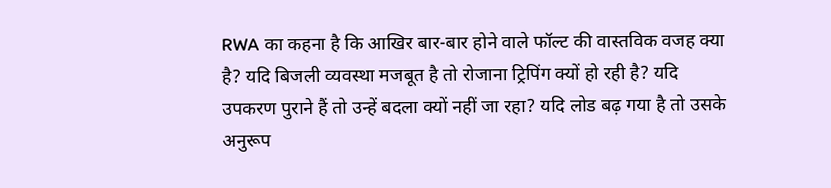RWA का कहना है कि आखिर बार-बार होने वाले फॉल्ट की वास्तविक वजह क्या है? यदि बिजली व्यवस्था मजबूत है तो रोजाना ट्रिपिंग क्यों हो रही है? यदि उपकरण पुराने हैं तो उन्हें बदला क्यों नहीं जा रहा? यदि लोड बढ़ गया है तो उसके अनुरूप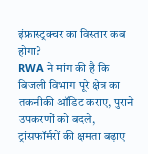इंफ्रास्ट्रक्चर का विस्तार कब होगा?
RWA ने मांग की है कि बिजली विभाग पूरे क्षेत्र का तकनीकी ऑडिट कराए, पुराने उपकरणों को बदले, ट्रांसफॉर्मरों की क्षमता बढ़ाए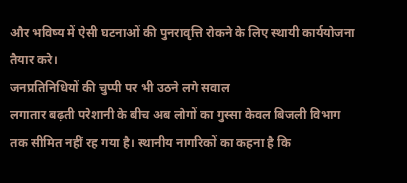और भविष्य में ऐसी घटनाओं की पुनरावृत्ति रोकने के लिए स्थायी कार्ययोजना तैयार करे।
जनप्रतिनिधियों की चुप्पी पर भी उठने लगे सवाल
लगातार बढ़ती परेशानी के बीच अब लोगों का गुस्सा केवल बिजली विभाग तक सीमित नहीं रह गया है। स्थानीय नागरिकों का कहना है कि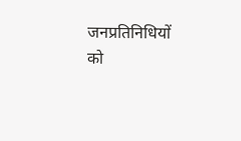जनप्रतिनिधियों को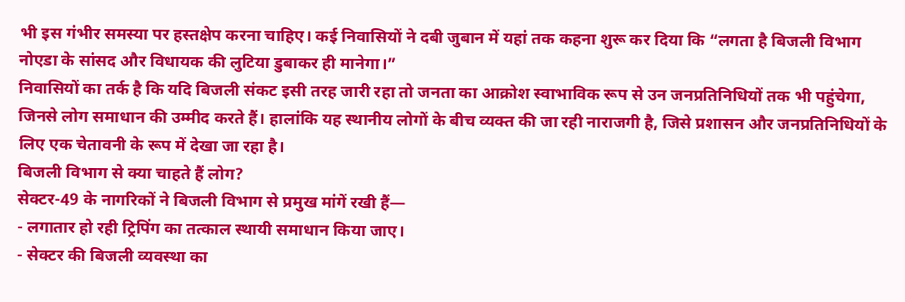भी इस गंभीर समस्या पर हस्तक्षेप करना चाहिए। कई निवासियों ने दबी जुबान में यहां तक कहना शुरू कर दिया कि “लगता है बिजली विभाग नोएडा के सांसद और विधायक की लुटिया डुबाकर ही मानेगा।”
निवासियों का तर्क है कि यदि बिजली संकट इसी तरह जारी रहा तो जनता का आक्रोश स्वाभाविक रूप से उन जनप्रतिनिधियों तक भी पहुंचेगा, जिनसे लोग समाधान की उम्मीद करते हैं। हालांकि यह स्थानीय लोगों के बीच व्यक्त की जा रही नाराजगी है, जिसे प्रशासन और जनप्रतिनिधियों के लिए एक चेतावनी के रूप में देखा जा रहा है।
बिजली विभाग से क्या चाहते हैं लोग?
सेक्टर-49 के नागरिकों ने बिजली विभाग से प्रमुख मांगें रखी हैं—
- लगातार हो रही ट्रिपिंग का तत्काल स्थायी समाधान किया जाए।
- सेक्टर की बिजली व्यवस्था का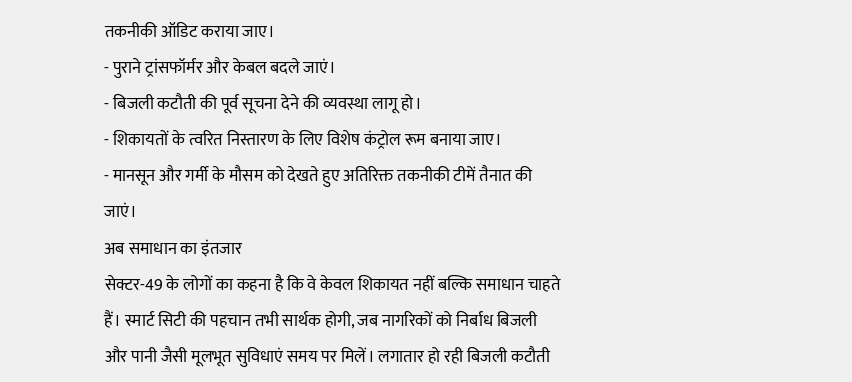तकनीकी ऑडिट कराया जाए।
- पुराने ट्रांसफॉर्मर और केबल बदले जाएं।
- बिजली कटौती की पूर्व सूचना देने की व्यवस्था लागू हो।
- शिकायतों के त्वरित निस्तारण के लिए विशेष कंट्रोल रूम बनाया जाए।
- मानसून और गर्मी के मौसम को देखते हुए अतिरिक्त तकनीकी टीमें तैनात की जाएं।
अब समाधान का इंतजार
सेक्टर-49 के लोगों का कहना है कि वे केवल शिकायत नहीं बल्कि समाधान चाहते हैं। स्मार्ट सिटी की पहचान तभी सार्थक होगी, जब नागरिकों को निर्बाध बिजली और पानी जैसी मूलभूत सुविधाएं समय पर मिलें। लगातार हो रही बिजली कटौती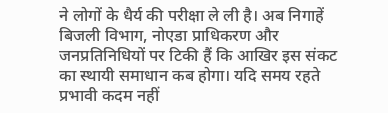ने लोगों के धैर्य की परीक्षा ले ली है। अब निगाहें बिजली विभाग, नोएडा प्राधिकरण और जनप्रतिनिधियों पर टिकी हैं कि आखिर इस संकट का स्थायी समाधान कब होगा। यदि समय रहते प्रभावी कदम नहीं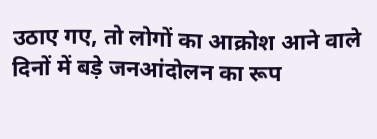उठाए गए, तो लोगों का आक्रोश आने वाले दिनों में बड़े जनआंदोलन का रूप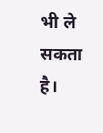भी ले सकता है।